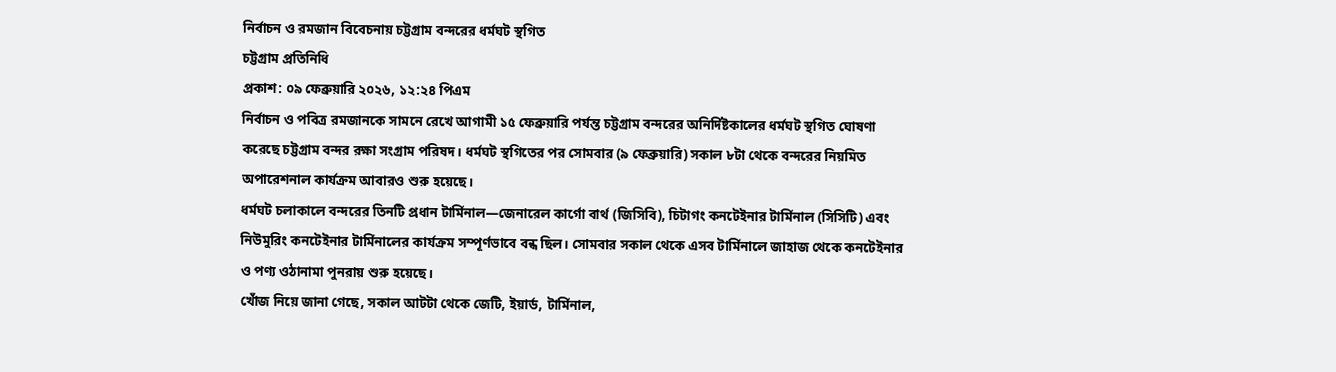নির্বাচন ও রমজান বিবেচনায় চট্টগ্রাম বন্দরের ধর্মঘট স্থগিত
চট্টগ্রাম প্রতিনিধি
প্রকাশ: ০৯ ফেব্রুয়ারি ২০২৬, ১২:২৪ পিএম
নির্বাচন ও পবিত্র রমজানকে সামনে রেখে আগামী ১৫ ফেব্রুয়ারি পর্যন্ত চট্টগ্রাম বন্দরের অনির্দিষ্টকালের ধর্মঘট স্থগিত ঘোষণা করেছে চট্টগ্রাম বন্দর রক্ষা সংগ্রাম পরিষদ। ধর্মঘট স্থগিতের পর সোমবার (৯ ফেব্রুয়ারি) সকাল ৮টা থেকে বন্দরের নিয়মিত অপারেশনাল কার্যক্রম আবারও শুরু হয়েছে।
ধর্মঘট চলাকালে বন্দরের তিনটি প্রধান টার্মিনাল—জেনারেল কার্গো বার্থ (জিসিবি), চিটাগং কনটেইনার টার্মিনাল (সিসিটি) এবং নিউমুরিং কনটেইনার টার্মিনালের কার্যক্রম সম্পূর্ণভাবে বন্ধ ছিল। সোমবার সকাল থেকে এসব টার্মিনালে জাহাজ থেকে কনটেইনার ও পণ্য ওঠানামা পুনরায় শুরু হয়েছে।
খোঁজ নিয়ে জানা গেছে, সকাল আটটা থেকে জেটি, ইয়ার্ড, টার্মিনাল,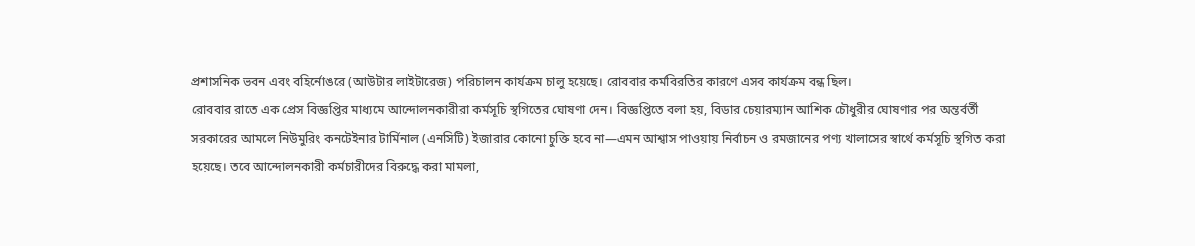প্রশাসনিক ভবন এবং বহির্নোঙরে (আউটার লাইটারেজ) পরিচালন কার্যক্রম চালু হয়েছে। রোববার কর্মবিরতির কারণে এসব কার্যক্রম বন্ধ ছিল।
রোববার রাতে এক প্রেস বিজ্ঞপ্তির মাধ্যমে আন্দোলনকারীরা কর্মসূচি স্থগিতের ঘোষণা দেন। বিজ্ঞপ্তিতে বলা হয়, বিডার চেয়ারম্যান আশিক চৌধুরীর ঘোষণার পর অন্তর্বর্তী সরকারের আমলে নিউমুরিং কনটেইনার টার্মিনাল (এনসিটি) ইজারার কোনো চুক্তি হবে না—এমন আশ্বাস পাওয়ায় নির্বাচন ও রমজানের পণ্য খালাসের স্বার্থে কর্মসূচি স্থগিত করা হয়েছে। তবে আন্দোলনকারী কর্মচারীদের বিরুদ্ধে করা মামলা,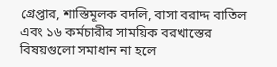গ্রেপ্তার, শাস্তিমূলক বদলি, বাসা বরাদ্দ বাতিল এবং ১৬ কর্মচারীর সাময়িক বরখাস্তের বিষয়গুলো সমাধান না হলে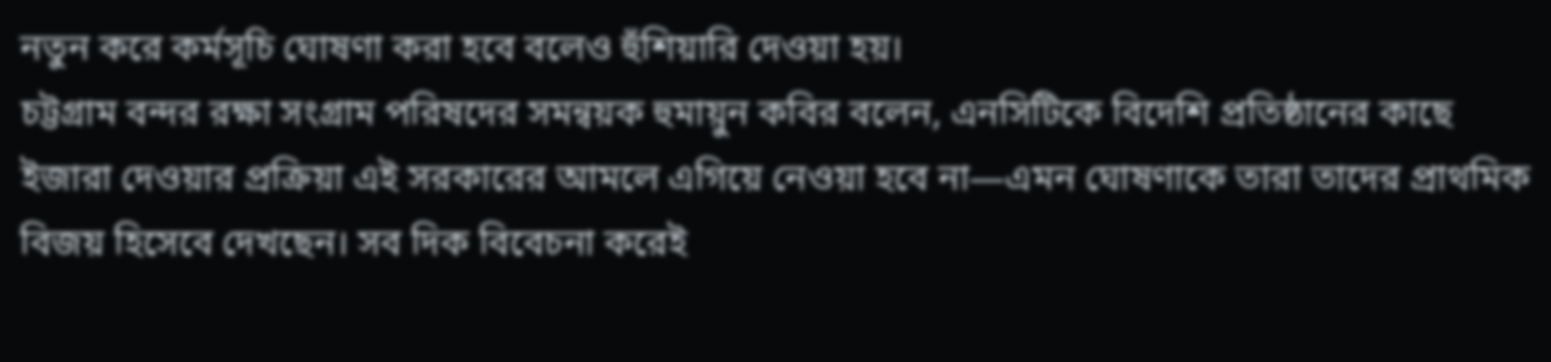নতুন করে কর্মসূচি ঘোষণা করা হবে বলেও হুঁশিয়ারি দেওয়া হয়।
চট্টগ্রাম বন্দর রক্ষা সংগ্রাম পরিষদের সমন্বয়ক হুমায়ুন কবির বলেন, এনসিটিকে বিদেশি প্রতিষ্ঠানের কাছে ইজারা দেওয়ার প্রক্রিয়া এই সরকারের আমলে এগিয়ে নেওয়া হবে না—এমন ঘোষণাকে তারা তাদের প্রাথমিক বিজয় হিসেবে দেখছেন। সব দিক বিবেচনা করেই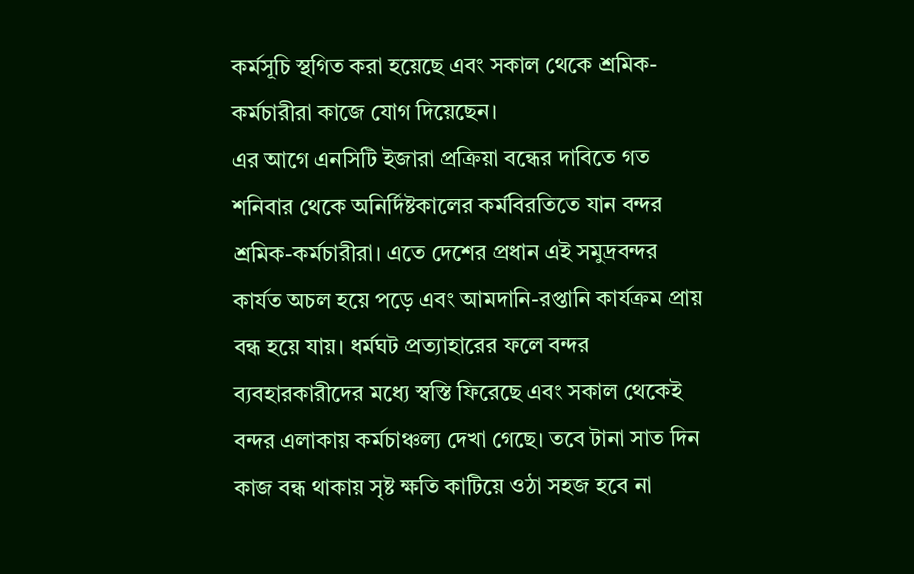কর্মসূচি স্থগিত করা হয়েছে এবং সকাল থেকে শ্রমিক-কর্মচারীরা কাজে যোগ দিয়েছেন।
এর আগে এনসিটি ইজারা প্রক্রিয়া বন্ধের দাবিতে গত শনিবার থেকে অনির্দিষ্টকালের কর্মবিরতিতে যান বন্দর শ্রমিক-কর্মচারীরা। এতে দেশের প্রধান এই সমুদ্রবন্দর কার্যত অচল হয়ে পড়ে এবং আমদানি-রপ্তানি কার্যক্রম প্রায় বন্ধ হয়ে যায়। ধর্মঘট প্রত্যাহারের ফলে বন্দর ব্যবহারকারীদের মধ্যে স্বস্তি ফিরেছে এবং সকাল থেকেই বন্দর এলাকায় কর্মচাঞ্চল্য দেখা গেছে। তবে টানা সাত দিন কাজ বন্ধ থাকায় সৃষ্ট ক্ষতি কাটিয়ে ওঠা সহজ হবে না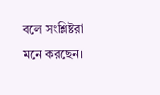বলে সংশ্লিষ্টরা মনে করছেন।